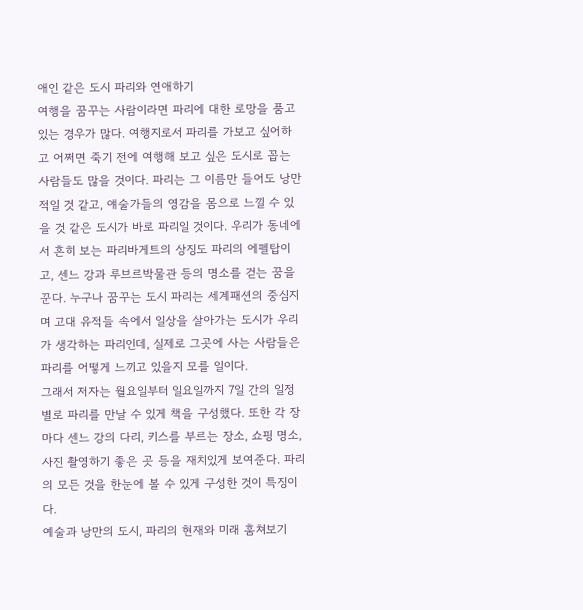애인 같은 도시 파리와 연애하기
여행을 꿈꾸는 사람이라면 파리에 대한 로망을 품고 있는 경우가 많다. 여행지로서 파리를 가보고 싶어하고 어쩌면 죽기 전에 여행해 보고 싶은 도시로 꼽는 사람들도 많을 것이다. 파리는 그 이름만 들어도 낭만적일 것 같고, 얘술가들의 영감을 몸으로 느낄 수 있을 것 같은 도시가 바로 파리일 것이다. 우리가 동네에서 흔히 보는 파리바게트의 상징도 파리의 에펠탑이고, 센느 강과 루브르박물관 등의 명소를 걷는 꿈을 꾼다. 누구나 꿈꾸는 도시 파리는 세계패션의 중심지며 고대 유적들 속에서 일상을 살아가는 도시가 우리가 생각하는 파리인데, 실제로 그곳에 사는 사람들은 파리를 어떻게 느끼고 있을지 모를 일이다.
그래서 저자는 월요일부터 일요일까지 7일 간의 일정별로 파리를 만날 수 있게 책을 구성했다. 또한 각 장마다 센느 강의 다리, 키스를 부르는 장소, 쇼핑 명소, 사진 촬영하기 좋은 곳 등을 재치있게 보여준다. 파리의 모든 것을 한눈에 볼 수 있게 구성한 것이 특징이다.
예술과 낭만의 도시, 파리의 현재와 미래 훔쳐보기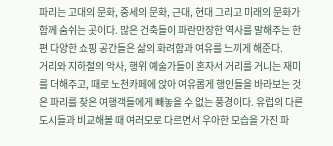파리는 고대의 문화, 중세의 문화, 근대, 현대 그리고 미래의 문화가 함께 숨쉬는 곳이다. 많은 건축들이 파란만장한 역사를 말해주는 한편 다양한 쇼핑 공간들은 삶의 화려함과 여유를 느끼게 해준다.
거리와 지하철의 악사, 행위 예술가들이 혼자서 거리를 거니는 재미를 더해주고, 때로 노천카페에 앉아 여유롭게 행인들을 바라보는 것은 파리를 찾은 여행객들에게 빼놓을 수 없는 풍경이다. 유럽의 다른 도시들과 비교해볼 때 여러모로 다르면서 우아한 모습을 가진 파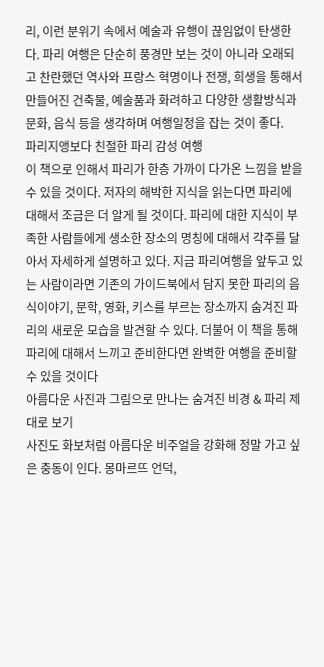리, 이런 분위기 속에서 예술과 유행이 끊임없이 탄생한다. 파리 여행은 단순히 풍경만 보는 것이 아니라 오래되고 찬란했던 역사와 프랑스 혁명이나 전쟁, 희생을 통해서 만들어진 건축물, 예술품과 화려하고 다양한 생활방식과 문화, 음식 등을 생각하며 여행일정을 잡는 것이 좋다.
파리지앵보다 친절한 파리 감성 여행
이 책으로 인해서 파리가 한층 가까이 다가온 느낌을 받을 수 있을 것이다. 저자의 해박한 지식을 읽는다면 파리에 대해서 조금은 더 알게 될 것이다. 파리에 대한 지식이 부족한 사람들에게 생소한 장소의 명칭에 대해서 각주를 달아서 자세하게 설명하고 있다. 지금 파리여행을 앞두고 있는 사람이라면 기존의 가이드북에서 담지 못한 파리의 음식이야기, 문학, 영화, 키스를 부르는 장소까지 숨겨진 파리의 새로운 모습을 발견할 수 있다. 더불어 이 책을 통해 파리에 대해서 느끼고 준비한다면 완벽한 여행을 준비할 수 있을 것이다
아름다운 사진과 그림으로 만나는 숨겨진 비경 & 파리 제대로 보기
사진도 화보처럼 아름다운 비주얼을 강화해 정말 가고 싶은 충동이 인다. 몽마르뜨 언덕,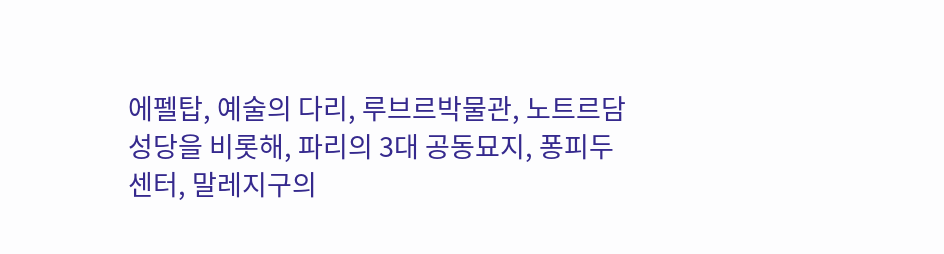에펠탑, 예술의 다리, 루브르박물관, 노트르담 성당을 비롯해, 파리의 3대 공동묘지, 퐁피두 센터, 말레지구의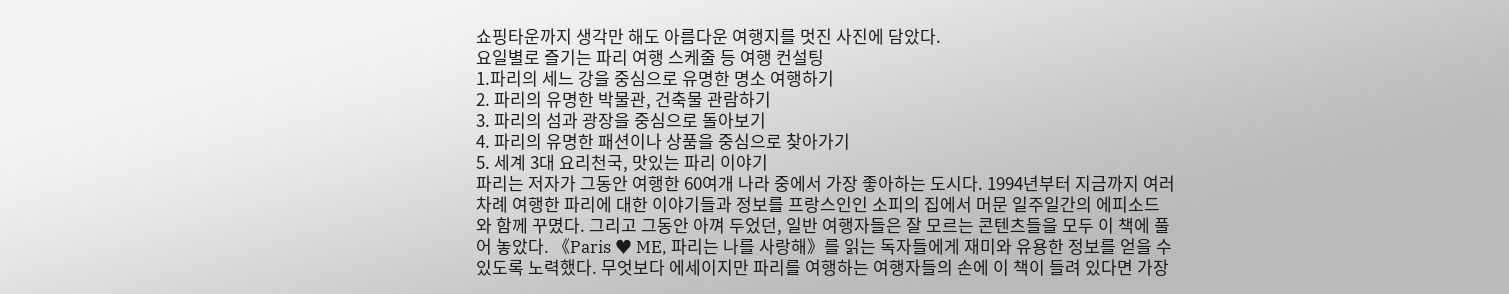쇼핑타운까지 생각만 해도 아름다운 여행지를 멋진 사진에 담았다.
요일별로 즐기는 파리 여행 스케줄 등 여행 컨설팅
1.파리의 세느 강을 중심으로 유명한 명소 여행하기
2. 파리의 유명한 박물관, 건축물 관람하기
3. 파리의 섬과 광장을 중심으로 돌아보기
4. 파리의 유명한 패션이나 상품을 중심으로 찾아가기
5. 세계 3대 요리천국, 맛있는 파리 이야기
파리는 저자가 그동안 여행한 60여개 나라 중에서 가장 좋아하는 도시다. 1994년부터 지금까지 여러 차례 여행한 파리에 대한 이야기들과 정보를 프랑스인인 소피의 집에서 머문 일주일간의 에피소드와 함께 꾸몄다. 그리고 그동안 아껴 두었던, 일반 여행자들은 잘 모르는 콘텐츠들을 모두 이 책에 풀어 놓았다. 《Paris ♥ ME, 파리는 나를 사랑해》를 읽는 독자들에게 재미와 유용한 정보를 얻을 수 있도록 노력했다. 무엇보다 에세이지만 파리를 여행하는 여행자들의 손에 이 책이 들려 있다면 가장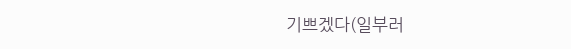기쁘겠다(일부러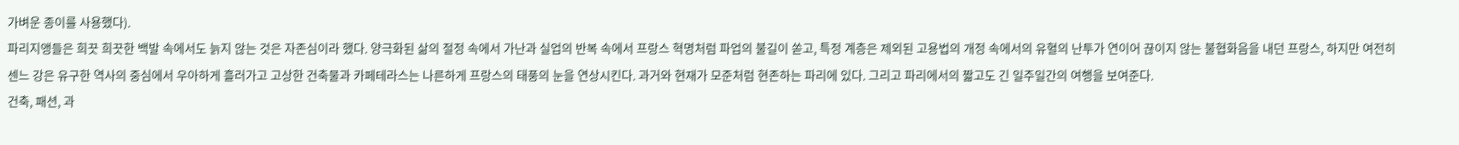가벼운 종이를 사용했다).
파리지앵들은 희끗 희끗한 백발 속에서도 늙지 않는 것은 자존심이라 했다. 양극화된 삶의 절정 속에서 가난과 실업의 반복 속에서 프랑스 혁명처럼 파업의 불길이 쏟고, 특정 계층은 제외된 고용법의 개정 속에서의 유혈의 난투가 연이어 끊이지 않는 불협화음을 내던 프랑스, 하지만 여전히 센느 강은 유구한 역사의 중심에서 우아하게 흘러가고 고상한 건축물과 카페테라스는 나른하게 프랑스의 태풍의 눈을 연상시킨다. 과거와 현재가 모준처럼 현존하는 파리에 있다. 그리고 파리에서의 짧고도 긴 일주일간의 여행을 보여준다.
건축, 패션, 과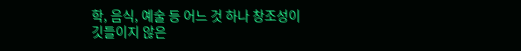학, 음식, 예술 등 어느 것 하나 창조성이 깃들이지 않은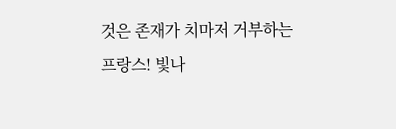것은 존재가 치마저 거부하는 프랑스! 빛나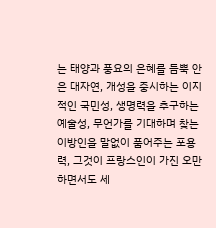는 태양과 풍요의 은혜를 듬뿍 안은 대자연, 개성을 중시하는 이지적인 국민성, 생명력을 추구하는 예술성, 무언가를 기대하며 찾는 이방인을 말없이 품어주는 포용 력, 그것이 프랑스인이 가진 오만하면서도 세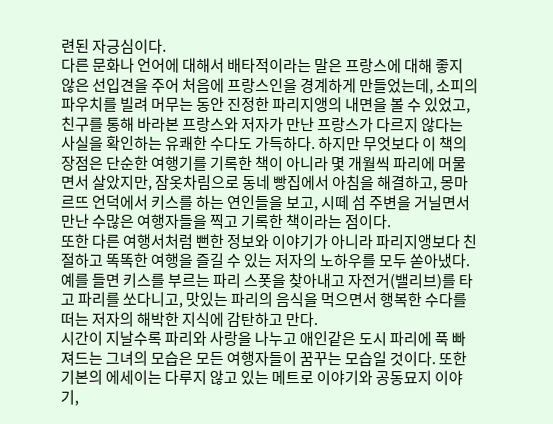련된 자긍심이다.
다른 문화나 언어에 대해서 배타적이라는 말은 프랑스에 대해 좋지 않은 선입견을 주어 처음에 프랑스인을 경계하게 만들었는데, 소피의 파우치를 빌려 머무는 동안 진정한 파리지앵의 내면을 볼 수 있었고, 친구를 통해 바라본 프랑스와 저자가 만난 프랑스가 다르지 않다는 사실을 확인하는 유쾌한 수다도 가득하다. 하지만 무엇보다 이 책의 장점은 단순한 여행기를 기록한 책이 아니라 몇 개월씩 파리에 머물면서 살았지만, 잠옷차림으로 동네 빵집에서 아침을 해결하고, 몽마르뜨 언덕에서 키스를 하는 연인들을 보고, 시떼 섬 주변을 거닐면서 만난 수많은 여행자들을 찍고 기록한 책이라는 점이다.
또한 다른 여행서처럼 뻔한 정보와 이야기가 아니라 파리지앵보다 친절하고 똑똑한 여행을 즐길 수 있는 저자의 노하우를 모두 쏟아냈다. 예를 들면 키스를 부르는 파리 스폿을 찾아내고 자전거(밸리브)를 타고 파리를 쏘다니고, 맛있는 파리의 음식을 먹으면서 행복한 수다를 떠는 저자의 해박한 지식에 감탄하고 만다.
시간이 지날수록 파리와 사랑을 나누고 애인같은 도시 파리에 푹 빠져드는 그녀의 모습은 모든 여행자들이 꿈꾸는 모습일 것이다. 또한 기본의 에세이는 다루지 않고 있는 메트로 이야기와 공동묘지 이야기,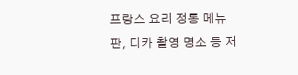프랑스 요리 정통 메뉴판, 디카 촬영 명소 등 저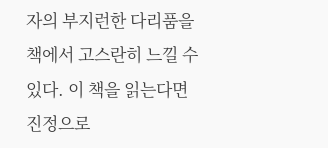자의 부지런한 다리품을 책에서 고스란히 느낄 수 있다. 이 책을 읽는다면 진정으로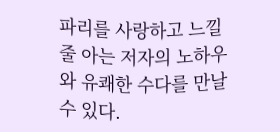파리를 사랑하고 느낄 줄 아는 저자의 노하우와 유쾌한 수다를 만날 수 있다.